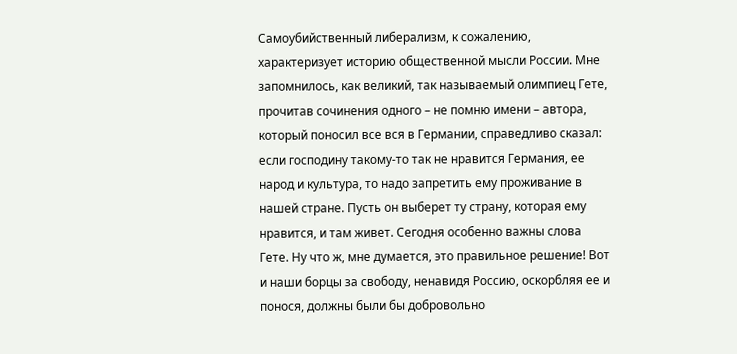Самоубийственный либерализм, к сожалению, характеризует историю общественной мысли России. Мне запомнилось, как великий, так называемый олимпиец Гете, прочитав сочинения одного – не помню имени – автора, который поносил все вся в Германии, справедливо сказал: если господину такому-то так не нравится Германия, ее народ и культура, то надо запретить ему проживание в нашей стране. Пусть он выберет ту страну, которая ему нравится, и там живет. Сегодня особенно важны слова Гете. Ну что ж, мне думается, это правильное решение! Вот и наши борцы за свободу, ненавидя Россию, оскорбляя ее и понося, должны были бы добровольно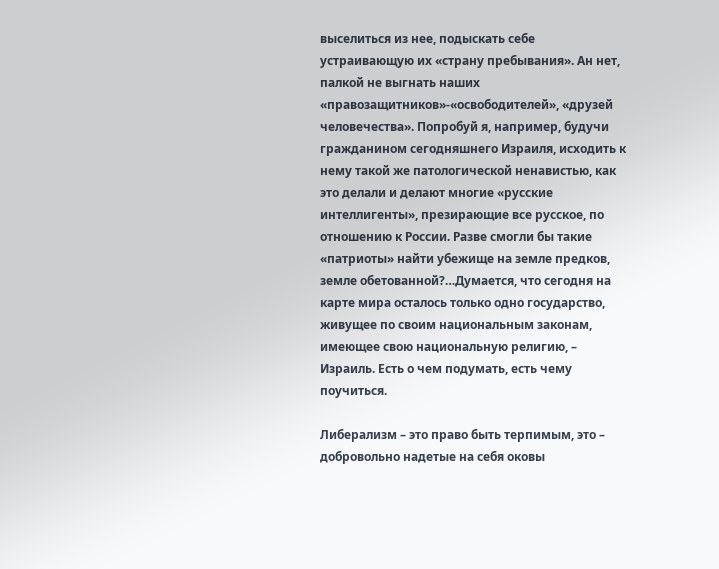выселиться из нее, подыскать себе устраивающую их «страну пребывания». Ан нет, палкой не выгнать наших «правозащитников»-«освободителей», «друзей человечества». Попробуй я, например, будучи гражданином сегодняшнего Израиля, исходить к нему такой же патологической ненавистью, как это делали и делают многие «русские интеллигенты», презирающие все русское, по отношению к России. Разве смогли бы такие «патриоты» найти убежище на земле предков, земле обетованной?…Думается, что сегодня на карте мира осталось только одно государство, живущее по своим национальным законам, имеющее свою национальную религию, – Израиль. Есть о чем подумать, есть чему поучиться.

Либерализм – это право быть терпимым, это – добровольно надетые на себя оковы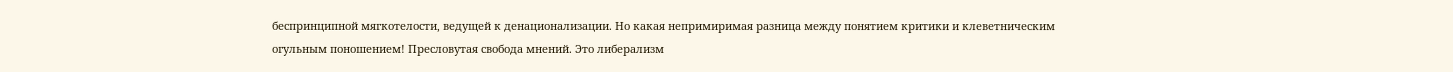беспринципной мягкотелости, ведущей к денационализации. Но какая непримиримая разница между понятием критики и клеветническим огульным поношением! Пресловутая свобода мнений. Это либерализм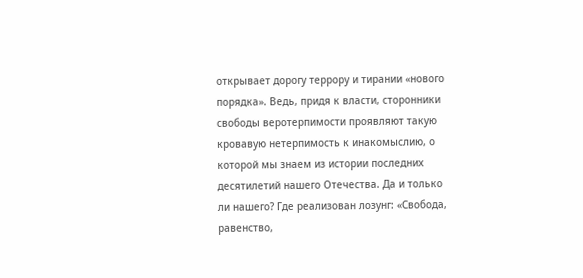открывает дорогу террору и тирании «нового порядка». Ведь, придя к власти, сторонники свободы веротерпимости проявляют такую кровавую нетерпимость к инакомыслию, о которой мы знаем из истории последних десятилетий нашего Отечества. Да и только ли нашего? Где реализован лозунг: «Свобода, равенство,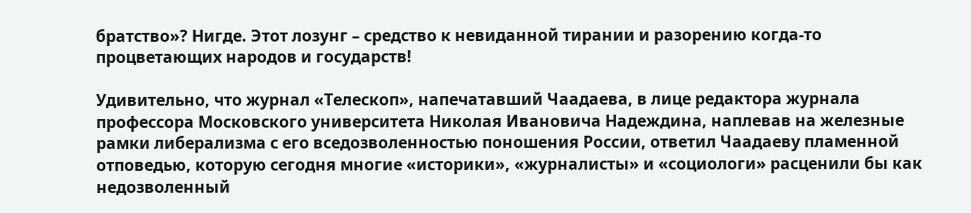братство»? Нигде. Этот лозунг – средство к невиданной тирании и разорению когда-то процветающих народов и государств!

Удивительно, что журнал «Телескоп», напечатавший Чаадаева, в лице редактора журнала профессора Московского университета Николая Ивановича Надеждина, наплевав на железные рамки либерализма с его вседозволенностью поношения России, ответил Чаадаеву пламенной отповедью, которую сегодня многие «историки», «журналисты» и «социологи» расценили бы как недозволенный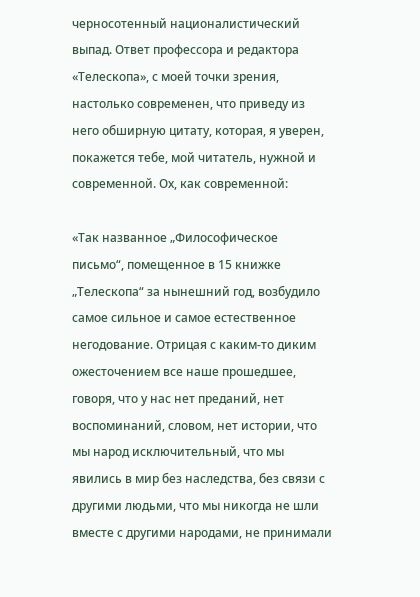черносотенный националистический выпад. Ответ профессора и редактора «Телескопа», с моей точки зрения, настолько современен, что приведу из него обширную цитату, которая, я уверен, покажется тебе, мой читатель, нужной и современной. Ох, как современной:

«Так названное „Философическое письмо“, помещенное в 15 книжке „Телескопа“ за нынешний год, возбудило самое сильное и самое естественное негодование. Отрицая с каким-то диким ожесточением все наше прошедшее, говоря, что у нас нет преданий, нет воспоминаний, словом, нет истории, что мы народ исключительный, что мы явились в мир без наследства, без связи с другими людьми, что мы никогда не шли вместе с другими народами, не принимали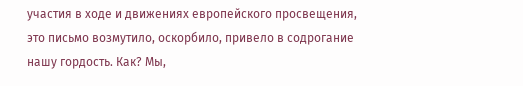участия в ходе и движениях европейского просвещения, это письмо возмутило, оскорбило, привело в содрогание нашу гордость. Как? Мы,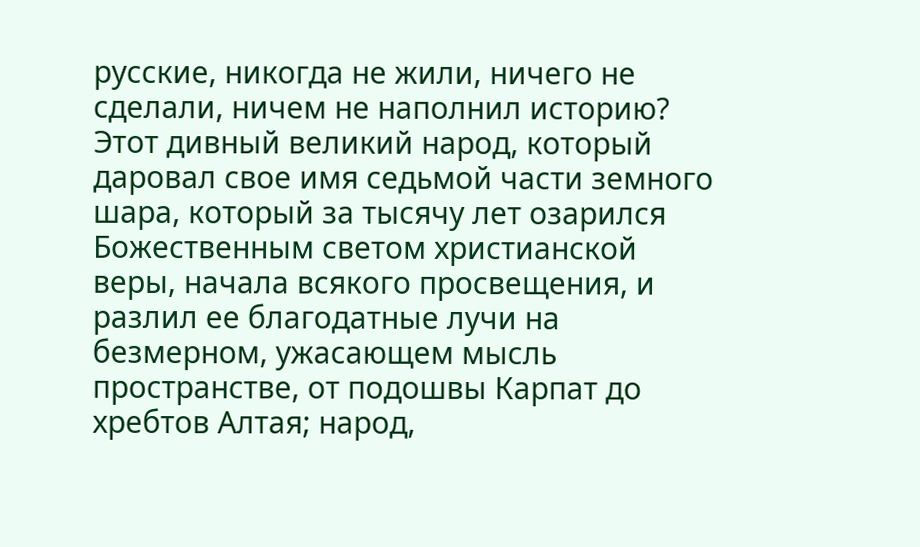русские, никогда не жили, ничего не сделали, ничем не наполнил историю? Этот дивный великий народ, который даровал свое имя седьмой части земного шара, который за тысячу лет озарился Божественным светом христианской веры, начала всякого просвещения, и разлил ее благодатные лучи на безмерном, ужасающем мысль пространстве, от подошвы Карпат до хребтов Алтая; народ,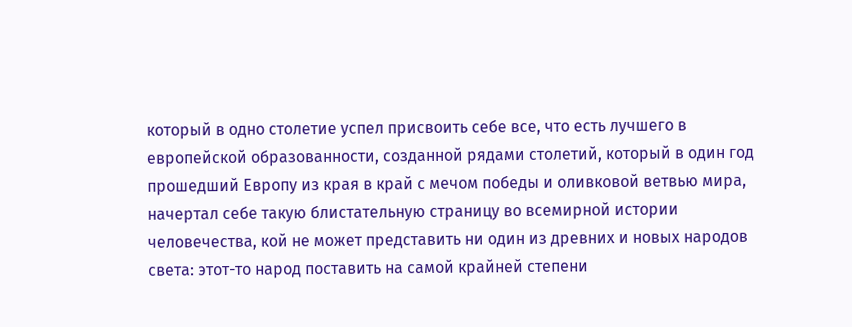который в одно столетие успел присвоить себе все, что есть лучшего в европейской образованности, созданной рядами столетий, который в один год прошедший Европу из края в край с мечом победы и оливковой ветвью мира, начертал себе такую блистательную страницу во всемирной истории человечества, кой не может представить ни один из древних и новых народов света: этот-то народ поставить на самой крайней степени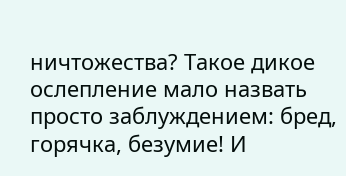ничтожества? Такое дикое ослепление мало назвать просто заблуждением: бред, горячка, безумие! И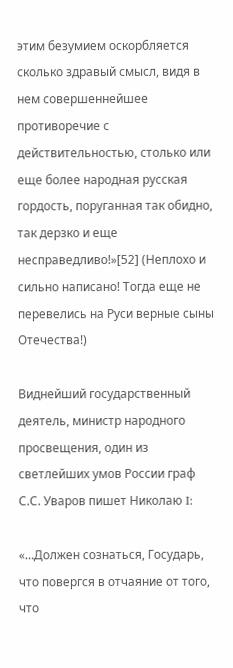этим безумием оскорбляется сколько здравый смысл, видя в нем совершеннейшее противоречие с действительностью, столько или еще более народная русская гордость, поруганная так обидно, так дерзко и еще несправедливо!»[52] (Неплохо и сильно написано! Тогда еще не перевелись на Руси верные сыны Отечества!)

Виднейший государственный деятель, министр народного просвещения, один из светлейших умов России граф С.С. Уваров пишет Николаю I:

«…Должен сознаться, Государь, что повергся в отчаяние от того, что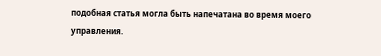подобная статья могла быть напечатана во время моего управления.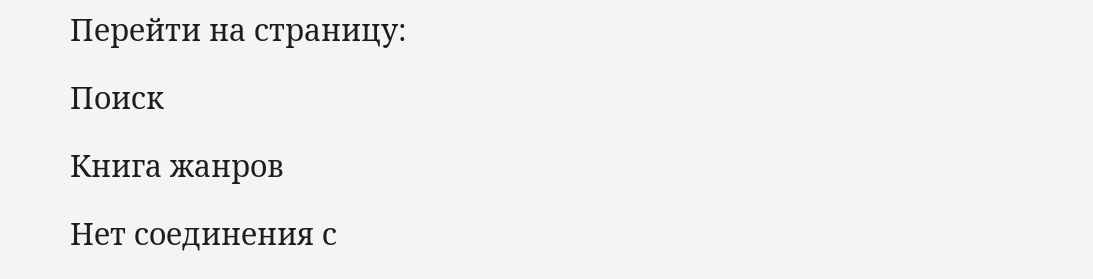Перейти на страницу:

Поиск

Книга жанров

Нет соединения с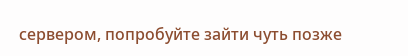сервером, попробуйте зайти чуть позже